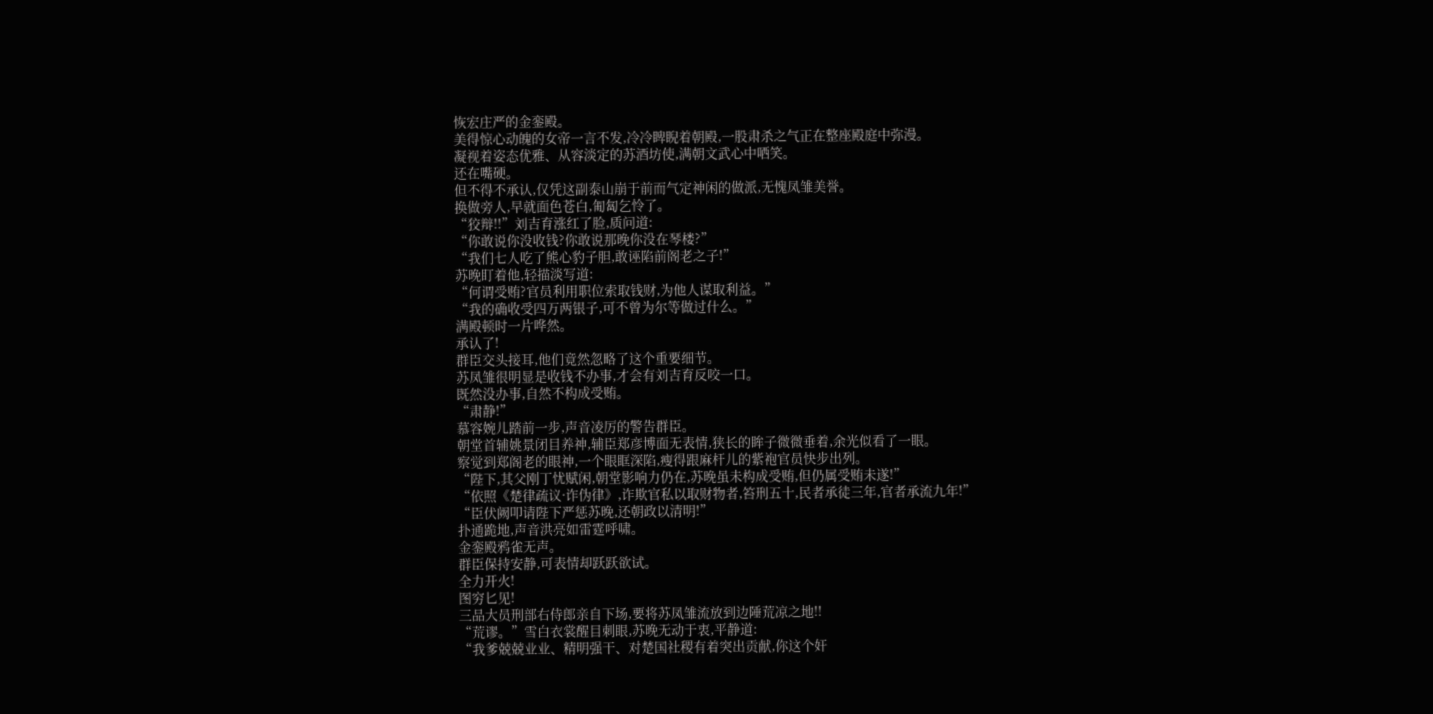恢宏庄严的金銮殿。
美得惊心动魄的女帝一言不发,冷冷睥睨着朝殿,一股肃杀之气正在整座殿庭中弥漫。
凝视着姿态优雅、从容淡定的苏酒坊使,满朝文武心中哂笑。
还在嘴硬。
但不得不承认,仅凭这副泰山崩于前而气定神闲的做派,无愧凤雏美誉。
换做旁人,早就面色苍白,匍匐乞怜了。
“狡辩!!”刘吉育涨红了脸,质问道:
“你敢说你没收钱?你敢说那晚你没在琴楼?”
“我们七人吃了熊心豹子胆,敢诬陷前阁老之子!”
苏晚盯着他,轻描淡写道:
“何谓受贿?官员利用职位索取钱财,为他人谋取利益。”
“我的确收受四万两银子,可不曾为尔等做过什么。”
满殿顿时一片哗然。
承认了!
群臣交头接耳,他们竟然忽略了这个重要细节。
苏凤雏很明显是收钱不办事,才会有刘吉育反咬一口。
既然没办事,自然不构成受贿。
“肃静!”
慕容婉儿踏前一步,声音凌厉的警告群臣。
朝堂首辅姚景闭目养神,辅臣郑彦博面无表情,狭长的眸子微微垂着,余光似看了一眼。
察觉到郑阁老的眼神,一个眼眶深陷,瘦得跟麻杆儿的紫袍官员快步出列。
“陛下,其父刚丁忧赋闲,朝堂影响力仍在,苏晚虽未构成受贿,但仍属受贿未遂!”
“依照《楚律疏议·诈伪律》,诈欺官私以取财物者,笞刑五十,民者承徒三年,官者承流九年!”
“臣伏阙叩请陛下严惩苏晚,还朝政以清明!”
扑通跪地,声音洪亮如雷霆呼啸。
金銮殿鸦雀无声。
群臣保持安静,可表情却跃跃欲试。
全力开火!
图穷匕见!
三品大员刑部右侍郎亲自下场,要将苏凤雏流放到边陲荒凉之地!!
“荒谬。”雪白衣裳醒目刺眼,苏晚无动于衷,平静道:
“我爹兢兢业业、精明强干、对楚国社稷有着突出贡献,你这个奸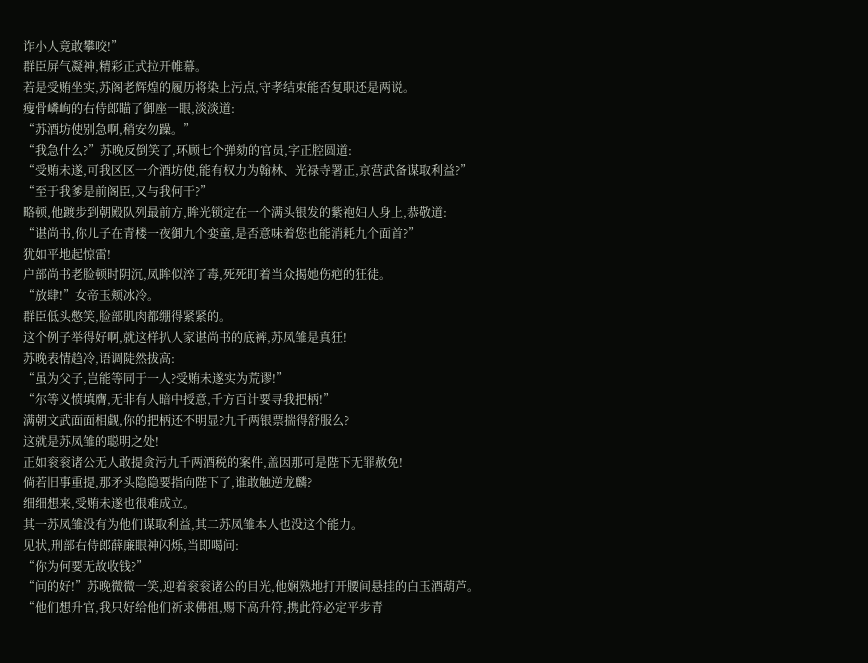诈小人竟敢攀咬!”
群臣屏气凝神,精彩正式拉开帷幕。
若是受贿坐实,苏阁老辉煌的履历将染上污点,守孝结束能否复职还是两说。
瘦骨嶙峋的右侍郎瞄了御座一眼,淡淡道:
“苏酒坊使别急啊,稍安勿躁。”
“我急什么?”苏晚反倒笑了,环顾七个弹劾的官员,字正腔圆道:
“受贿未遂,可我区区一介酒坊使,能有权力为翰林、光禄寺署正,京营武备谋取利益?”
“至于我爹是前阁臣,又与我何干?”
略顿,他踱步到朝殿队列最前方,眸光锁定在一个满头银发的紫袍妇人身上,恭敬道:
“谌尚书,你儿子在青楼一夜御九个娈童,是否意味着您也能消耗九个面首?”
犹如平地起惊雷!
户部尚书老脸顿时阴沉,凤眸似淬了毒,死死盯着当众揭她伤疤的狂徒。
“放肆!”女帝玉颊冰冷。
群臣低头憋笑,脸部肌肉都绷得紧紧的。
这个例子举得好啊,就这样扒人家谌尚书的底裤,苏凤雏是真狂!
苏晚表情趋冷,语调陡然拔高:
“虽为父子,岂能等同于一人?受贿未遂实为荒谬!”
“尔等义愤填膺,无非有人暗中授意,千方百计要寻我把柄!”
满朝文武面面相觑,你的把柄还不明显?九千两银票揣得舒服么?
这就是苏凤雏的聪明之处!
正如衮衮诸公无人敢提贪污九千两酒税的案件,盖因那可是陛下无罪赦免!
倘若旧事重提,那矛头隐隐要指向陛下了,谁敢触逆龙麟?
细细想来,受贿未遂也很难成立。
其一苏凤雏没有为他们谋取利益,其二苏凤雏本人也没这个能力。
见状,刑部右侍郎薛廉眼神闪烁,当即喝问:
“你为何要无故收钱?”
“问的好!”苏晚微微一笑,迎着衮衮诸公的目光,他娴熟地打开腰间悬挂的白玉酒葫芦。
“他们想升官,我只好给他们祈求佛祖,赐下高升符,携此符必定平步青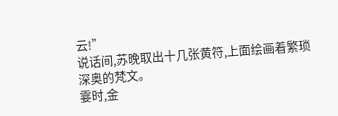云!”
说话间,苏晚取出十几张黄符,上面绘画着繁琐深奥的梵文。
霎时,金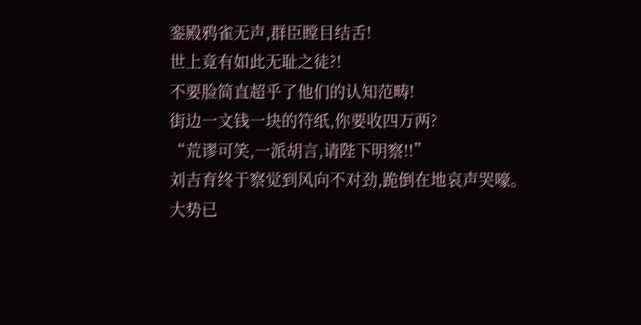銮殿鸦雀无声,群臣瞠目结舌!
世上竟有如此无耻之徒?!
不要脸简直超乎了他们的认知范畴!
街边一文钱一块的符纸,你要收四万两?
“荒谬可笑,一派胡言,请陛下明察!!”
刘吉育终于察觉到风向不对劲,跪倒在地哀声哭嚎。
大势已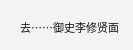去……御史李修贤面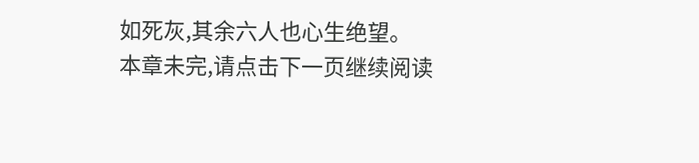如死灰,其余六人也心生绝望。
本章未完,请点击下一页继续阅读